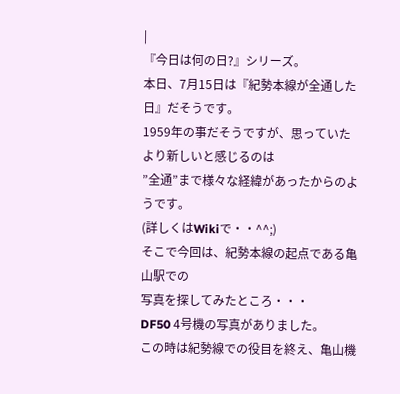|
『今日は何の日?』シリーズ。
本日、7月15日は『紀勢本線が全通した日』だそうです。
1959年の事だそうですが、思っていたより新しいと感じるのは
”全通”まで様々な経緯があったからのようです。
(詳しくはWikiで・・^^;)
そこで今回は、紀勢本線の起点である亀山駅での
写真を探してみたところ・・・
DF50 4号機の写真がありました。
この時は紀勢線での役目を終え、亀山機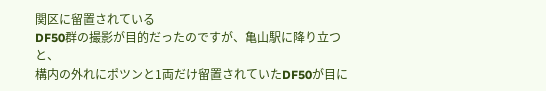関区に留置されている
DF50群の撮影が目的だったのですが、亀山駅に降り立つと、
構内の外れにポツンと1両だけ留置されていたDF50が目に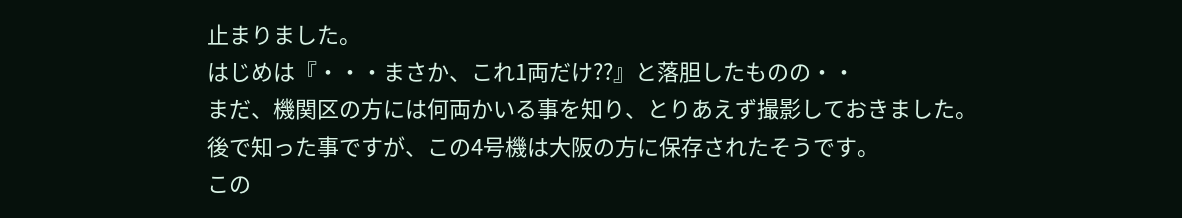止まりました。
はじめは『・・・まさか、これ1両だけ??』と落胆したものの・・
まだ、機関区の方には何両かいる事を知り、とりあえず撮影しておきました。
後で知った事ですが、この4号機は大阪の方に保存されたそうです。
この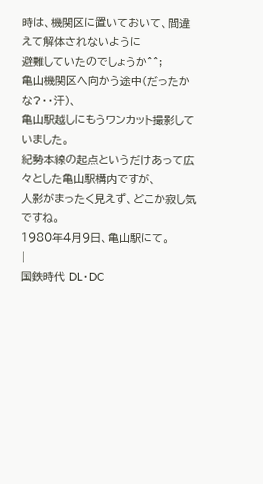時は、機関区に置いておいて、間違えて解体されないように
避難していたのでしょうか^^;
亀山機関区へ向かう途中(だったかな?・・汗)、
亀山駅越しにもうワンカット撮影していました。
紀勢本線の起点というだけあって広々とした亀山駅構内ですが、
人影がまったく見えず、どこか寂し気ですね。
1980年4月9日、亀山駅にて。
|
国鉄時代 DL・DC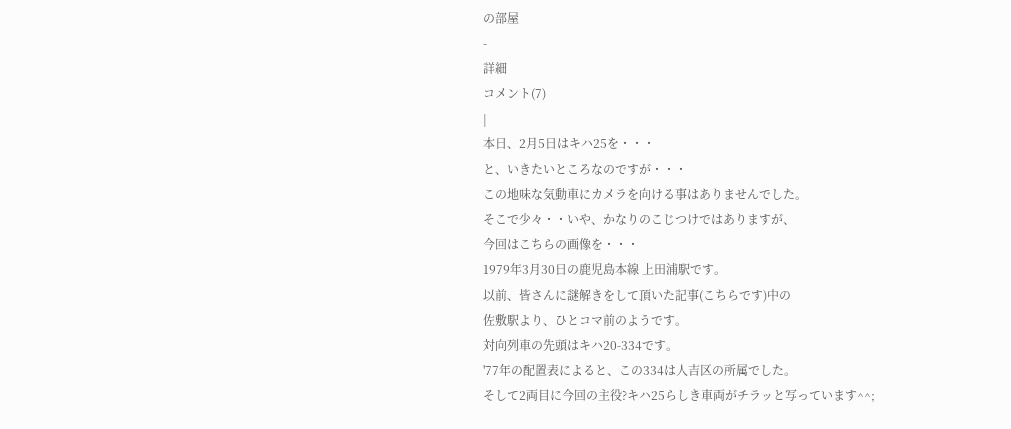の部屋
-
詳細
コメント(7)
|
本日、2月5日はキハ25を・・・
と、いきたいところなのですが・・・
この地味な気動車にカメラを向ける事はありませんでした。
そこで少々・・いや、かなりのこじつけではありますが、
今回はこちらの画像を・・・
1979年3月30日の鹿児島本線 上田浦駅です。
以前、皆さんに謎解きをして頂いた記事(こちらです)中の
佐敷駅より、ひとコマ前のようです。
対向列車の先頭はキハ20-334です。
'77年の配置表によると、この334は人吉区の所属でした。
そして2両目に今回の主役?キハ25らしき車両がチラッと写っています^^;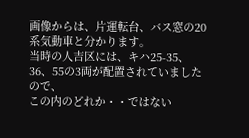画像からは、片運転台、バス窓の20系気動車と分かります。
当時の人吉区には、キハ25-35、36、55の3両が配置されていましたので、
この内のどれか・・ではない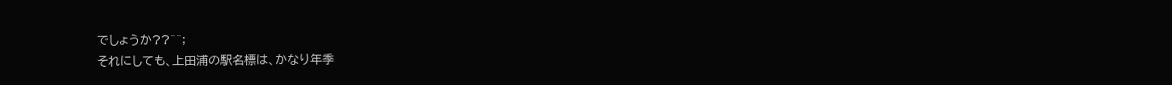でしょうか??^^;
それにしても、上田浦の駅名標は、かなり年季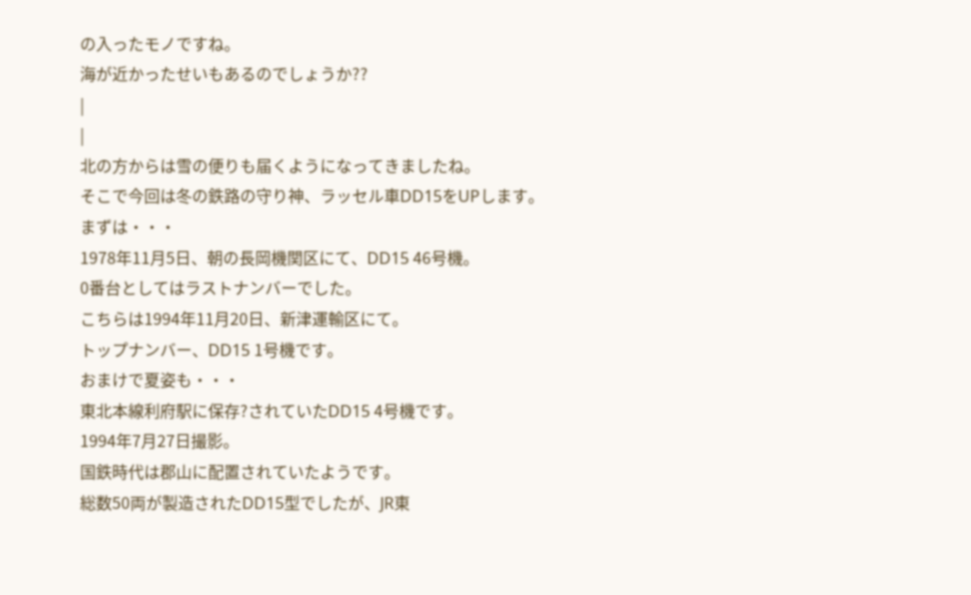の入ったモノですね。
海が近かったせいもあるのでしょうか??
|
|
北の方からは雪の便りも届くようになってきましたね。
そこで今回は冬の鉄路の守り神、ラッセル車DD15をUPします。
まずは・・・
1978年11月5日、朝の長岡機関区にて、DD15 46号機。
0番台としてはラストナンバーでした。
こちらは1994年11月20日、新津運輸区にて。
トップナンバー、DD15 1号機です。
おまけで夏姿も・・・
東北本線利府駅に保存?されていたDD15 4号機です。
1994年7月27日撮影。
国鉄時代は郡山に配置されていたようです。
総数50両が製造されたDD15型でしたが、JR東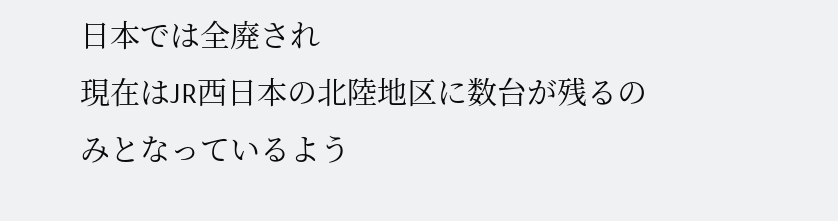日本では全廃され
現在はJR西日本の北陸地区に数台が残るのみとなっているよう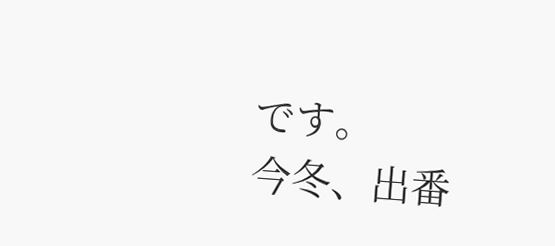です。
今冬、出番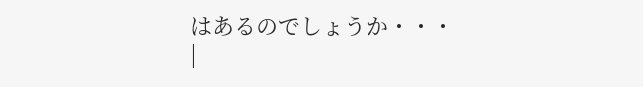はあるのでしょうか・・・
|